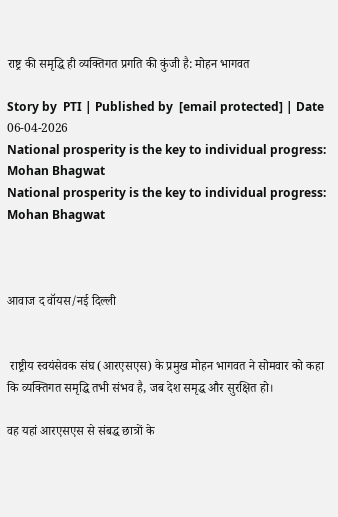राष्ट्र की समृद्धि ही व्यक्तिगत प्रगति की कुंजी है: मोहन भागवत

Story by  PTI | Published by  [email protected] | Date 06-04-2026
National prosperity is the key to individual progress: Mohan Bhagwat
National prosperity is the key to individual progress: Mohan Bhagwat



आवाज द वॉयस/नई दिल्ली


 राष्ट्रीय स्वयंसेवक संघ (आरएसएस) के प्रमुख मोहन भागवत ने सोमवार को कहा कि व्यक्तिगत समृद्धि तभी संभव है, जब देश समृद्ध और सुरक्षित हो।

वह यहां आरएसएस से संबद्ध छात्रों के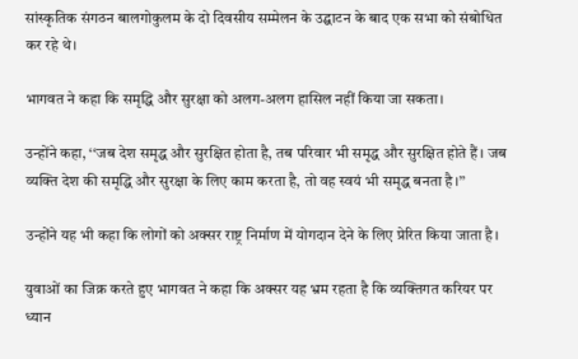सांस्कृतिक संगठन बालगोकुलम के दो दिवसीय सम्मेलन के उद्घाटन के बाद एक सभा को संबोधित कर रहे थे।

भागवत ने कहा कि समृद्धि और सुरक्षा को अलग-अलग हासिल नहीं किया जा सकता।

उन्होंने कहा, ‘‘जब देश समृद्ध और सुरक्षित होता है, तब परिवार भी समृद्ध और सुरक्षित होते हैं। जब व्यक्ति देश की समृद्धि और सुरक्षा के लिए काम करता है, तो वह स्वयं भी समृद्ध बनता है।’’

उन्होंने यह भी कहा कि लोगों को अक्सर राष्ट्र निर्माण में योगदान देने के लिए प्रेरित किया जाता है।

युवाओं का जिक्र करते हुए भागवत ने कहा कि अक्सर यह भ्रम रहता है कि व्यक्तिगत करियर पर ध्यान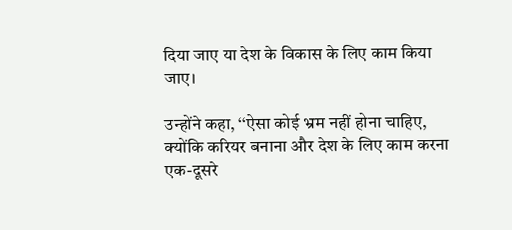दिया जाए या देश के विकास के लिए काम किया जाए।

उन्होंने कहा, ‘‘ऐसा कोई भ्रम नहीं होना चाहिए, क्योंकि करियर बनाना और देश के लिए काम करना एक-दूसरे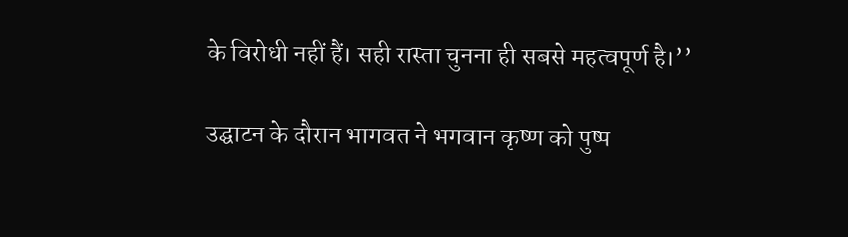के विरोधी नहीं हैं। सही रास्ता चुनना ही सबसे महत्वपूर्ण है।’’

उद्घाटन के दौरान भागवत ने भगवान कृष्ण को पुष्प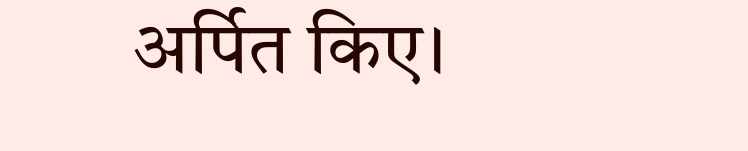अर्पित किए।